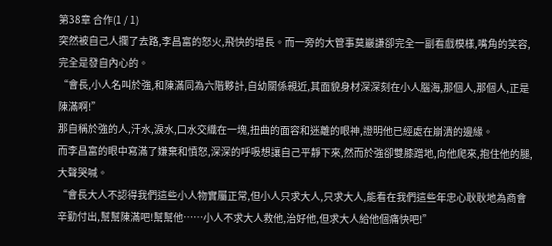第38章 合作(1 / 1)
突然被自己人攔了去路,李昌富的怒火,飛快的增長。而一旁的大管事莫巖謙卻完全一副看戲模樣,嘴角的笑容,完全是發自內心的。
“會長,小人名叫於強,和陳滿同為六階夥計,自幼關係親近,其面貌身材深深刻在小人腦海,那個人,那個人,正是陳滿啊!”
那自稱於強的人,汗水,淚水,口水交織在一塊,扭曲的面容和迷離的眼神,證明他已經處在崩潰的邊緣。
而李昌富的眼中寫滿了嫌棄和憤怒,深深的呼吸想讓自己平靜下來,然而於強卻雙膝蹭地,向他爬來,抱住他的腿,大聲哭喊。
“會長大人不認得我們這些小人物實屬正常,但小人只求大人,只求大人,能看在我們這些年忠心耿耿地為商會辛勤付出,幫幫陳滿吧!幫幫他……小人不求大人救他,治好他,但求大人給他個痛快吧!”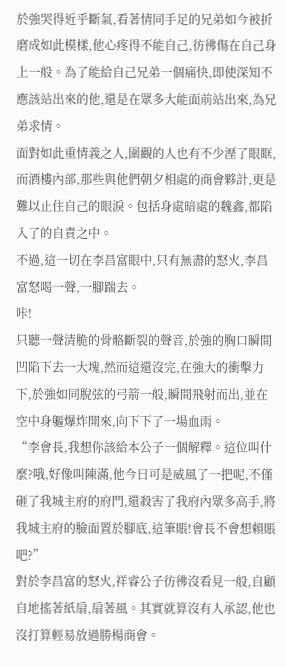於強哭得近乎斷氣,看著情同手足的兄弟如今被折磨成如此模樣,他心疼得不能自己,彷彿傷在自己身上一般。為了能給自己兄弟一個痛快,即使深知不應該站出來的他,還是在眾多大能面前站出來,為兄弟求情。
面對如此重情義之人,圍觀的人也有不少溼了眼眶,而酒樓內部,那些與他們朝夕相處的商會夥計,更是難以止住自己的眼淚。包括身處暗處的魏鑫,都陷入了的自責之中。
不過,這一切在李昌富眼中,只有無盡的怒火,李昌富怒喝一聲,一腳踹去。
咔!
只聽一聲清脆的骨骼斷裂的聲音,於強的胸口瞬間凹陷下去一大塊,然而這還沒完,在強大的衝擊力下,於強如同脫弦的弓箭一般,瞬間飛射而出,並在空中身軀爆炸開來,向下下了一場血雨。
“李會長,我想你該給本公子一個解釋。這位叫什麼?哦,好像叫陳滿,他今日可是威風了一把呢,不僅砸了我城主府的府門,還殺害了我府內眾多高手,將我城主府的臉面置於腳底,這筆賬!會長不會想賴賬吧?”
對於李昌富的怒火,祥睿公子彷彿沒看見一般,自顧自地搖著紙扇,扇著風。其實就算沒有人承認,他也沒打算輕易放過勝楊商會。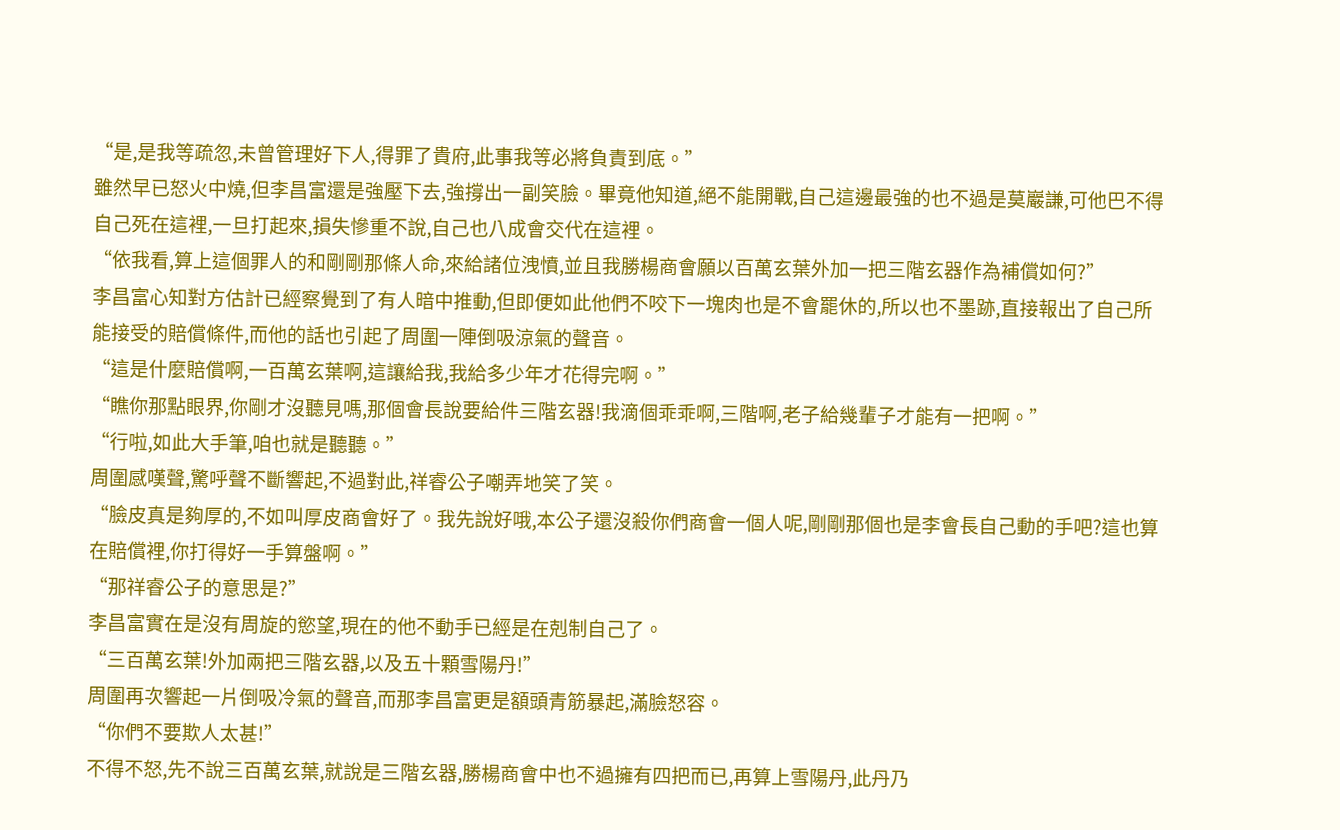“是,是我等疏忽,未曾管理好下人,得罪了貴府,此事我等必將負責到底。”
雖然早已怒火中燒,但李昌富還是強壓下去,強撐出一副笑臉。畢竟他知道,絕不能開戰,自己這邊最強的也不過是莫巖謙,可他巴不得自己死在這裡,一旦打起來,損失慘重不說,自己也八成會交代在這裡。
“依我看,算上這個罪人的和剛剛那條人命,來給諸位洩憤,並且我勝楊商會願以百萬玄葉外加一把三階玄器作為補償如何?”
李昌富心知對方估計已經察覺到了有人暗中推動,但即便如此他們不咬下一塊肉也是不會罷休的,所以也不墨跡,直接報出了自己所能接受的賠償條件,而他的話也引起了周圍一陣倒吸涼氣的聲音。
“這是什麼賠償啊,一百萬玄葉啊,這讓給我,我給多少年才花得完啊。”
“瞧你那點眼界,你剛才沒聽見嗎,那個會長說要給件三階玄器!我滴個乖乖啊,三階啊,老子給幾輩子才能有一把啊。”
“行啦,如此大手筆,咱也就是聽聽。”
周圍感嘆聲,驚呼聲不斷響起,不過對此,祥睿公子嘲弄地笑了笑。
“臉皮真是夠厚的,不如叫厚皮商會好了。我先說好哦,本公子還沒殺你們商會一個人呢,剛剛那個也是李會長自己動的手吧?這也算在賠償裡,你打得好一手算盤啊。”
“那祥睿公子的意思是?”
李昌富實在是沒有周旋的慾望,現在的他不動手已經是在剋制自己了。
“三百萬玄葉!外加兩把三階玄器,以及五十顆雪陽丹!”
周圍再次響起一片倒吸冷氣的聲音,而那李昌富更是額頭青筋暴起,滿臉怒容。
“你們不要欺人太甚!”
不得不怒,先不說三百萬玄葉,就說是三階玄器,勝楊商會中也不過擁有四把而已,再算上雪陽丹,此丹乃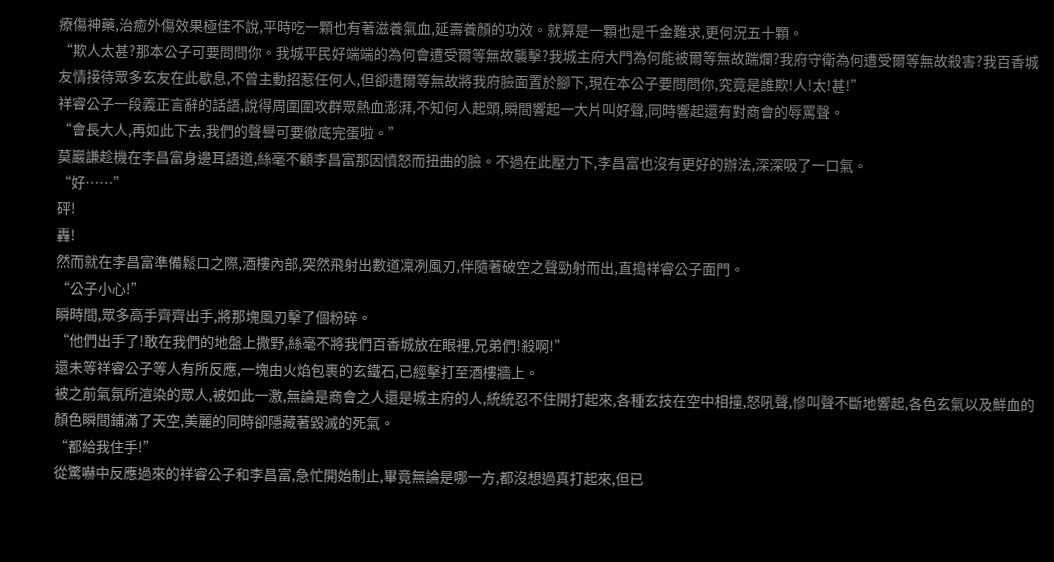療傷神藥,治癒外傷效果極佳不說,平時吃一顆也有著滋養氣血,延壽養顏的功效。就算是一顆也是千金難求,更何況五十顆。
“欺人太甚?那本公子可要問問你。我城平民好端端的為何會遭受爾等無故襲擊?我城主府大門為何能被爾等無故踹爛?我府守衛為何遭受爾等無故殺害?我百香城友情接待眾多玄友在此歇息,不曾主動招惹任何人,但卻遭爾等無故將我府臉面置於腳下,現在本公子要問問你,究竟是誰欺!人!太!甚!”
祥睿公子一段義正言辭的話語,說得周圍圍攻群眾熱血澎湃,不知何人起頭,瞬間響起一大片叫好聲,同時響起還有對商會的辱罵聲。
“會長大人,再如此下去,我們的聲譽可要徹底完蛋啦。”
莫巖謙趁機在李昌富身邊耳語道,絲毫不顧李昌富那因憤怒而扭曲的臉。不過在此壓力下,李昌富也沒有更好的辦法,深深吸了一口氣。
“好……”
砰!
轟!
然而就在李昌富準備鬆口之際,酒樓內部,突然飛射出數道凜冽風刃,伴隨著破空之聲勁射而出,直搗祥睿公子面門。
“公子小心!”
瞬時間,眾多高手齊齊出手,將那塊風刃擊了個粉碎。
“他們出手了!敢在我們的地盤上撒野,絲毫不將我們百香城放在眼裡,兄弟們!殺啊!”
還未等祥睿公子等人有所反應,一塊由火焰包裹的玄鐵石,已經擊打至酒樓牆上。
被之前氣氛所渲染的眾人,被如此一激,無論是商會之人還是城主府的人,統統忍不住開打起來,各種玄技在空中相撞,怒吼聲,慘叫聲不斷地響起,各色玄氣以及鮮血的顏色瞬間鋪滿了天空,美麗的同時卻隱藏著毀滅的死氣。
“都給我住手!”
從驚嚇中反應過來的祥睿公子和李昌富,急忙開始制止,畢竟無論是哪一方,都沒想過真打起來,但已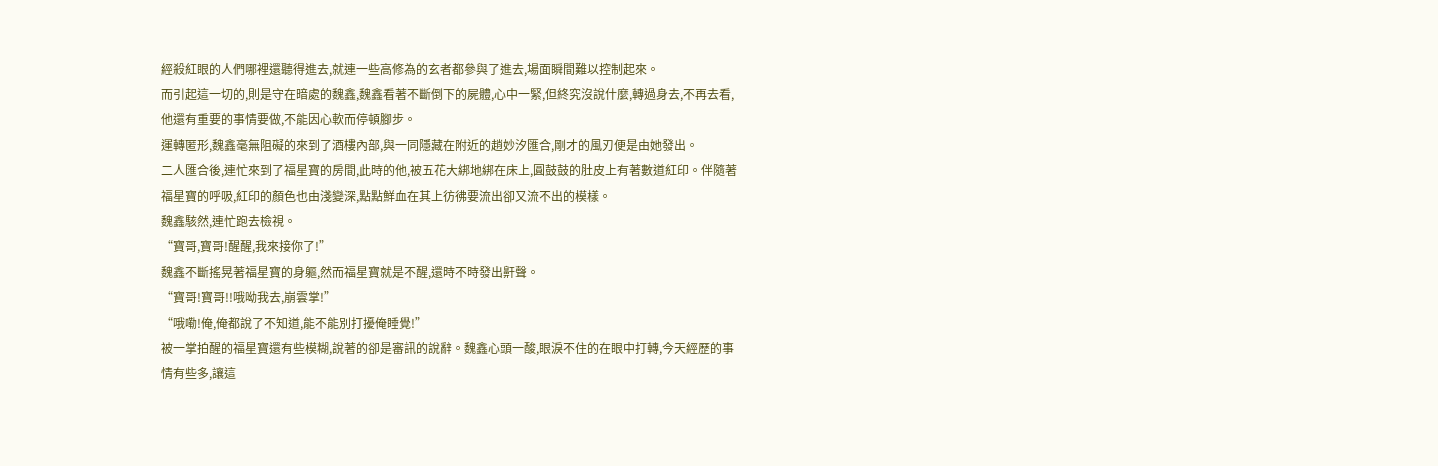經殺紅眼的人們哪裡還聽得進去,就連一些高修為的玄者都參與了進去,場面瞬間難以控制起來。
而引起這一切的,則是守在暗處的魏鑫,魏鑫看著不斷倒下的屍體,心中一緊,但終究沒說什麼,轉過身去,不再去看,他還有重要的事情要做,不能因心軟而停頓腳步。
運轉匿形,魏鑫毫無阻礙的來到了酒樓內部,與一同隱藏在附近的趙妙汐匯合,剛才的風刃便是由她發出。
二人匯合後,連忙來到了福星寶的房間,此時的他,被五花大綁地綁在床上,圓鼓鼓的肚皮上有著數道紅印。伴隨著福星寶的呼吸,紅印的顏色也由淺變深,點點鮮血在其上彷彿要流出卻又流不出的模樣。
魏鑫駭然,連忙跑去檢視。
“寶哥,寶哥!醒醒,我來接你了!”
魏鑫不斷搖晃著福星寶的身軀,然而福星寶就是不醒,還時不時發出鼾聲。
“寶哥!寶哥!!哦呦我去,崩雲掌!”
“哦嘞!俺,俺都說了不知道,能不能別打擾俺睡覺!”
被一掌拍醒的福星寶還有些模糊,說著的卻是審訊的說辭。魏鑫心頭一酸,眼淚不住的在眼中打轉,今天經歷的事情有些多,讓這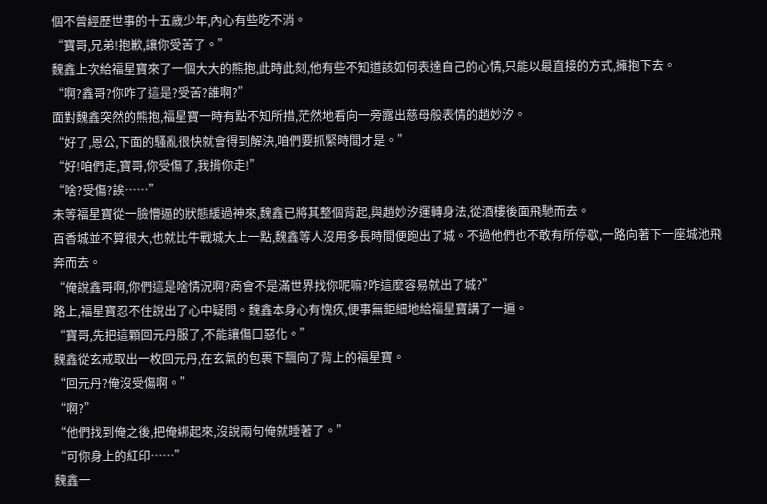個不曾經歷世事的十五歲少年,內心有些吃不消。
“寶哥,兄弟!抱歉,讓你受苦了。”
魏鑫上次給福星寶來了一個大大的熊抱,此時此刻,他有些不知道該如何表達自己的心情,只能以最直接的方式,擁抱下去。
“啊?鑫哥?你咋了這是?受苦?誰啊?”
面對魏鑫突然的熊抱,福星寶一時有點不知所措,茫然地看向一旁露出慈母般表情的趙妙汐。
“好了,恩公,下面的騷亂很快就會得到解決,咱們要抓緊時間才是。”
“好!咱們走,寶哥,你受傷了,我揹你走!”
“啥?受傷?誒……”
未等福星寶從一臉懵逼的狀態緩過神來,魏鑫已將其整個背起,與趙妙汐運轉身法,從酒樓後面飛馳而去。
百香城並不算很大,也就比牛戰城大上一點,魏鑫等人沒用多長時間便跑出了城。不過他們也不敢有所停歇,一路向著下一座城池飛奔而去。
“俺說鑫哥啊,你們這是啥情況啊?商會不是滿世界找你呢嘛?咋這麼容易就出了城?”
路上,福星寶忍不住說出了心中疑問。魏鑫本身心有愧疚,便事無鉅細地給福星寶講了一遍。
“寶哥,先把這顆回元丹服了,不能讓傷口惡化。”
魏鑫從玄戒取出一枚回元丹,在玄氣的包裹下飄向了背上的福星寶。
“回元丹?俺沒受傷啊。”
“啊?”
“他們找到俺之後,把俺綁起來,沒說兩句俺就睡著了。”
“可你身上的紅印……”
魏鑫一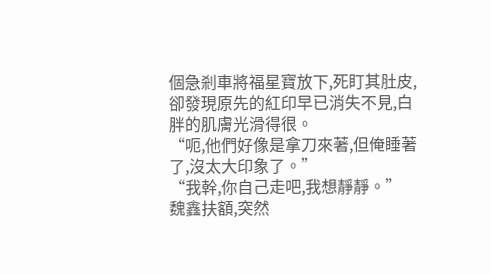個急剎車將福星寶放下,死盯其肚皮,卻發現原先的紅印早已消失不見,白胖的肌膚光滑得很。
“呃,他們好像是拿刀來著,但俺睡著了,沒太大印象了。”
“我幹,你自己走吧,我想靜靜。”
魏鑫扶額,突然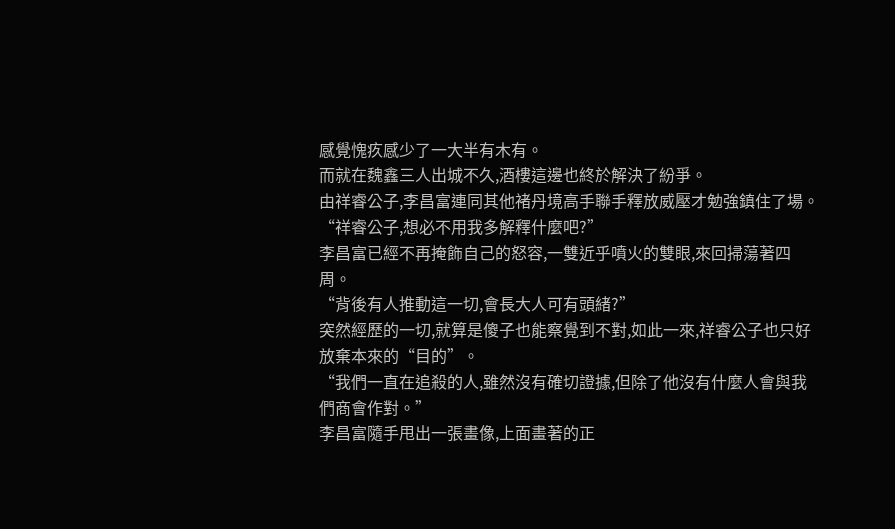感覺愧疚感少了一大半有木有。
而就在魏鑫三人出城不久,酒樓這邊也終於解決了紛爭。
由祥睿公子,李昌富連同其他褚丹境高手聯手釋放威壓才勉強鎮住了場。
“祥睿公子,想必不用我多解釋什麼吧?”
李昌富已經不再掩飾自己的怒容,一雙近乎噴火的雙眼,來回掃蕩著四周。
“背後有人推動這一切,會長大人可有頭緒?”
突然經歷的一切,就算是傻子也能察覺到不對,如此一來,祥睿公子也只好放棄本來的“目的”。
“我們一直在追殺的人,雖然沒有確切證據,但除了他沒有什麼人會與我們商會作對。”
李昌富隨手甩出一張畫像,上面畫著的正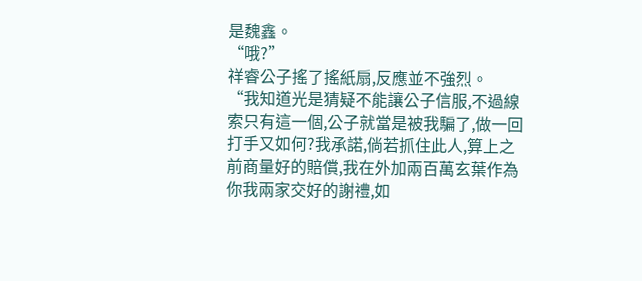是魏鑫。
“哦?”
祥睿公子搖了搖紙扇,反應並不強烈。
“我知道光是猜疑不能讓公子信服,不過線索只有這一個,公子就當是被我騙了,做一回打手又如何?我承諾,倘若抓住此人,算上之前商量好的賠償,我在外加兩百萬玄葉作為你我兩家交好的謝禮,如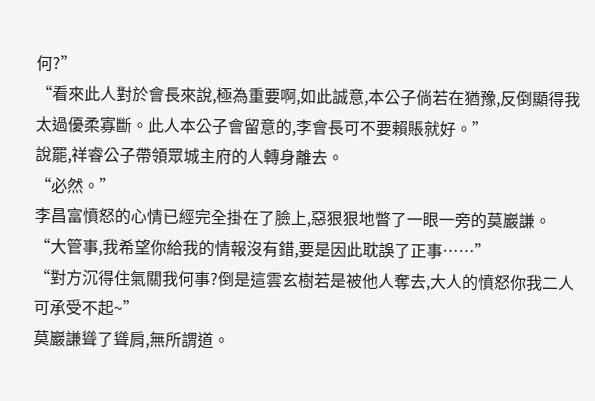何?”
“看來此人對於會長來說,極為重要啊,如此誠意,本公子倘若在猶豫,反倒顯得我太過優柔寡斷。此人本公子會留意的,李會長可不要賴賬就好。”
說罷,祥睿公子帶領眾城主府的人轉身離去。
“必然。”
李昌富憤怒的心情已經完全掛在了臉上,惡狠狠地瞥了一眼一旁的莫巖謙。
“大管事,我希望你給我的情報沒有錯,要是因此耽誤了正事……”
“對方沉得住氣關我何事?倒是這雲玄樹若是被他人奪去,大人的憤怒你我二人可承受不起~”
莫巖謙聳了聳肩,無所謂道。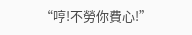“哼!不勞你費心!”